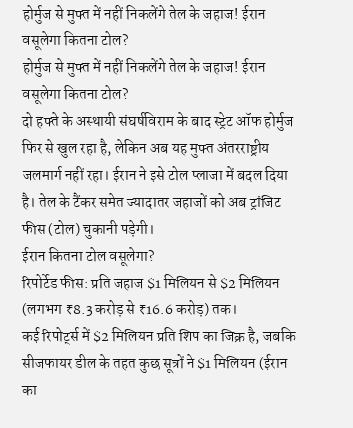होर्मुज से मुफ्त में नहीं निकलेंगे तेल के जहाज! ईरान वसूलेगा कितना टोल?
होर्मुज से मुफ्त में नहीं निकलेंगे तेल के जहाज! ईरान वसूलेगा कितना टोल?
दो हफ्ते के अस्थायी संघर्षविराम के बाद स्ट्रेट ऑफ होर्मुज फिर से खुल रहा है, लेकिन अब यह मुफ्त अंतरराष्ट्रीय जलमार्ग नहीं रहा। ईरान ने इसे टोल प्लाजा में बदल दिया है। तेल के टैंकर समेत ज्यादातर जहाजों को अब ट्रांजिट फीस (टोल) चुकानी पड़ेगी।
ईरान कितना टोल वसूलेगा?
रिपोर्टेड फीस: प्रति जहाज $1 मिलियन से $2 मिलियन (लगभग ₹8.3 करोड़ से ₹16.6 करोड़) तक।
कई रिपोर्ट्स में $2 मिलियन प्रति शिप का जिक्र है, जबकि सीजफायर डील के तहत कुछ सूत्रों ने $1 मिलियन (ईरान का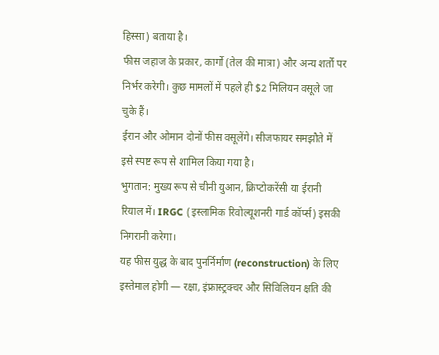हिस्सा) बताया है।
फीस जहाज के प्रकार, कार्गो (तेल की मात्रा) और अन्य शर्तों पर निर्भर करेगी। कुछ मामलों में पहले ही $2 मिलियन वसूले जा चुके हैं।
ईरान और ओमान दोनों फीस वसूलेंगे। सीजफायर समझौते में इसे स्पष्ट रूप से शामिल किया गया है।
भुगतान: मुख्य रूप से चीनी युआन, क्रिप्टोकरेंसी या ईरानी रियाल में। IRGC (इस्लामिक रिवोल्यूशनरी गार्ड कॉर्प्स) इसकी निगरानी करेगा।
यह फीस युद्ध के बाद पुनर्निर्माण (reconstruction) के लिए इस्तेमाल होगी — रक्षा, इंफ्रास्ट्रक्चर और सिविलियन क्षति की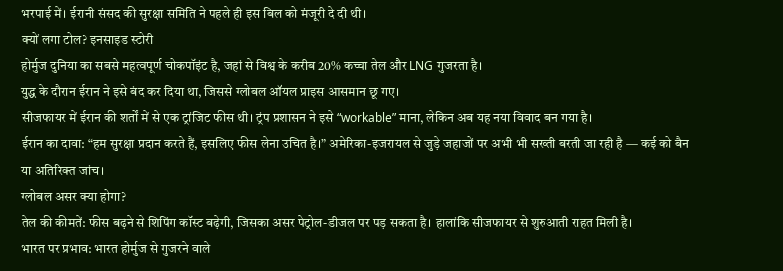भरपाई में। ईरानी संसद की सुरक्षा समिति ने पहले ही इस बिल को मंजूरी दे दी थी।
क्यों लगा टोल? इनसाइड स्टोरी
होर्मुज दुनिया का सबसे महत्वपूर्ण चोकपॉइंट है, जहां से विश्व के करीब 20% कच्चा तेल और LNG गुजरता है।
युद्ध के दौरान ईरान ने इसे बंद कर दिया था, जिससे ग्लोबल ऑयल प्राइस आसमान छू गए।
सीजफायर में ईरान की शर्तों में से एक ट्रांजिट फीस थी। ट्रंप प्रशासन ने इसे “workable” माना, लेकिन अब यह नया विवाद बन गया है।
ईरान का दावा: “हम सुरक्षा प्रदान करते हैं, इसलिए फीस लेना उचित है।” अमेरिका-इजरायल से जुड़े जहाजों पर अभी भी सख्ती बरती जा रही है — कई को बैन या अतिरिक्त जांच।
ग्लोबल असर क्या होगा?
तेल की कीमतें: फीस बढ़ने से शिपिंग कॉस्ट बढ़ेगी, जिसका असर पेट्रोल-डीजल पर पड़ सकता है। हालांकि सीजफायर से शुरुआती राहत मिली है।
भारत पर प्रभाव: भारत होर्मुज से गुजरने वाले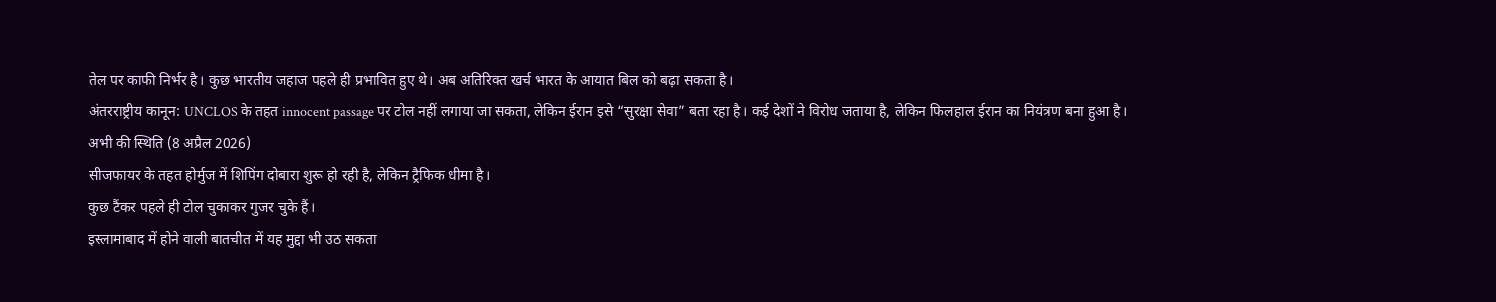तेल पर काफी निर्भर है। कुछ भारतीय जहाज पहले ही प्रभावित हुए थे। अब अतिरिक्त खर्च भारत के आयात बिल को बढ़ा सकता है।
अंतरराष्ट्रीय कानून: UNCLOS के तहत innocent passage पर टोल नहीं लगाया जा सकता, लेकिन ईरान इसे “सुरक्षा सेवा” बता रहा है। कई देशों ने विरोध जताया है, लेकिन फिलहाल ईरान का नियंत्रण बना हुआ है।
अभी की स्थिति (8 अप्रैल 2026)
सीजफायर के तहत होर्मुज में शिपिंग दोबारा शुरू हो रही है, लेकिन ट्रैफिक धीमा है।
कुछ टैंकर पहले ही टोल चुकाकर गुजर चुके हैं।
इस्लामाबाद में होने वाली बातचीत में यह मुद्दा भी उठ सकता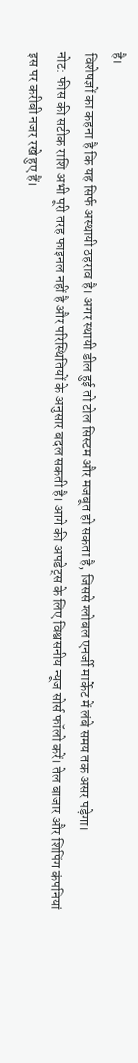है।
विशेषज्ञों का कहना है कि यह सिर्फ अस्थायी ठहराव है। अगर स्थायी डील हुई तो टोल सिस्टम और मजबूत हो सकता है, जिससे ग्लोबल एनर्जी मार्केट में लंबे समय तक असर पड़ेगा।
नोट: फीस की सटीक राशि अभी पूरी तरह फाइनल नहीं है और परिस्थितियों के अनुसार बदल सकती है। आगे की अपडेट्स के लिए विश्वसनीय न्यूज सोर्स फॉलो करें। तेल बाजार और शिपिंग कंपनियां इस पर करीबी नजर रखे हुए हैं।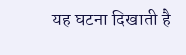यह घटना दिखाती है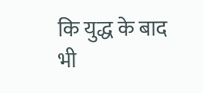कि युद्ध के बाद भी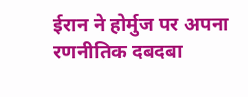ईरान ने होर्मुज पर अपना रणनीतिक दबदबा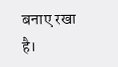बनाए रखा है।